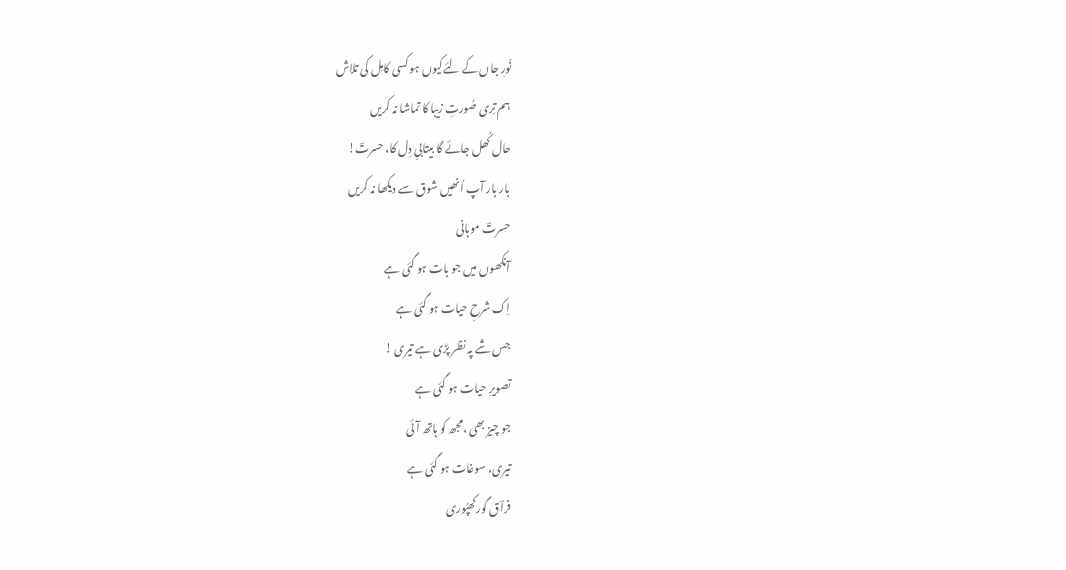نُورِ جاں کے لئےکیوں ہو کسی کامِل کی تلاش
ہم تِری صُورتِ زیبا کا تماشا نہ کریں
حال کُھل جائے گا بیتابیِ دِل کا، حسرتؔ!
بار بار آپ اُنھیں شوق سے دیکھا نہ کریں
حسرتؔ موہانی
آنکھوں میں جو بات ہو گئی ہے
اِک شرحِ حیات ہو گئی ہے
جس شے پہ نظر پڑی ہے تیری !
تصویرِ حیات ہو گئی ہے
جو چیز بھی ،مجھ کو ہاتھ آئی
تیری، سوغات ہو گئی ہے
فراؔق گورکھپُوری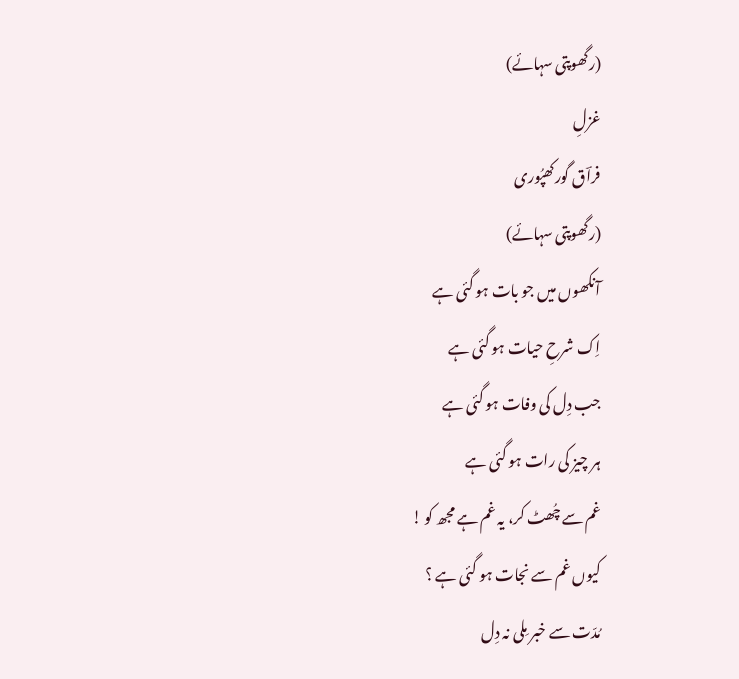(رگھوپتی سہائے)
غزلِ
فراؔق گورکھپُوری
(رگھوپتی سہائے)
آنکھوں میں جو بات ہو گئی ہے
اِک شرحِ حیات ہو گئی ہے
جب دِل کی وفات ہو گئی ہے
ہر چیز کی رات ہو گئی ہے
غم سے چُھٹ کر، یہ غم ہے مجھ کو !
کیوں غم سے نجات ہو گئی ہے ؟
مُدّت سے خبر مِلی نہ دِل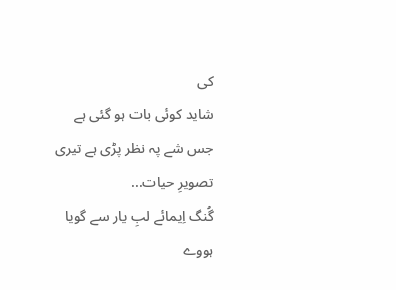کی
شاید کوئی بات ہو گئی ہے
جس شے پہ نظر پڑی ہے تیری
تصویرِ حیات...
گُنگ اِیمائے لبِ یار سے گویا ہووے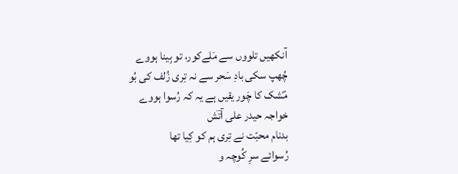آنکھیں تلووں سے مَلےکور، تو بِینا ہووے
چُھپ سکی بادِ سَحر سے نہ تِری زُلف کی بُو
مؐشک کا چَور یقیں ہے یہ کہ رُسوا ہووے
خواجہ حیدر علی آتؔش
بدنام محبّت نے تِری ہم کو کِیا تھا
رُسوائے سرِ کُوچہ و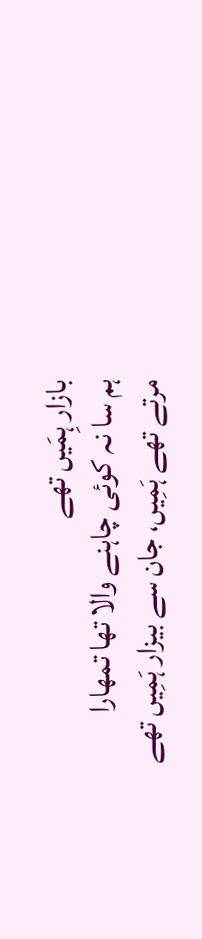بازار ہِمَیں تھے
ہم سا نہ کوئی چاہنے والا تھا تمھارا
مرتے تھے ہَمِیں، جان سے بیزار ہَمِیں تھے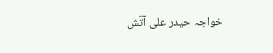خواجہ حیدر علی آتؔش